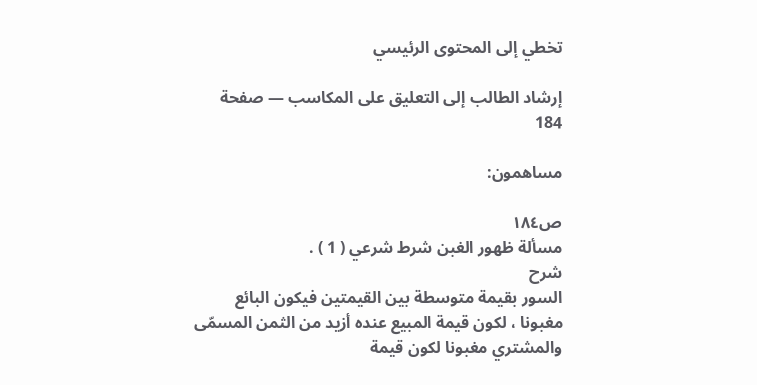تخطي إلى المحتوى الرئيسي

إرشاد الطالب إلى التعليق على المكاسب — صفحة 184

مساهمون:

ص١٨٤
مسألة ظهور الغبن شرط شرعي ( 1 ) .
شرح
السور بقيمة متوسطة بين القيمتين فيكون البائع مغبونا ، لكون قيمة المبيع عنده أزيد من الثمن المسمّى والمشتري مغبونا لكون قيمة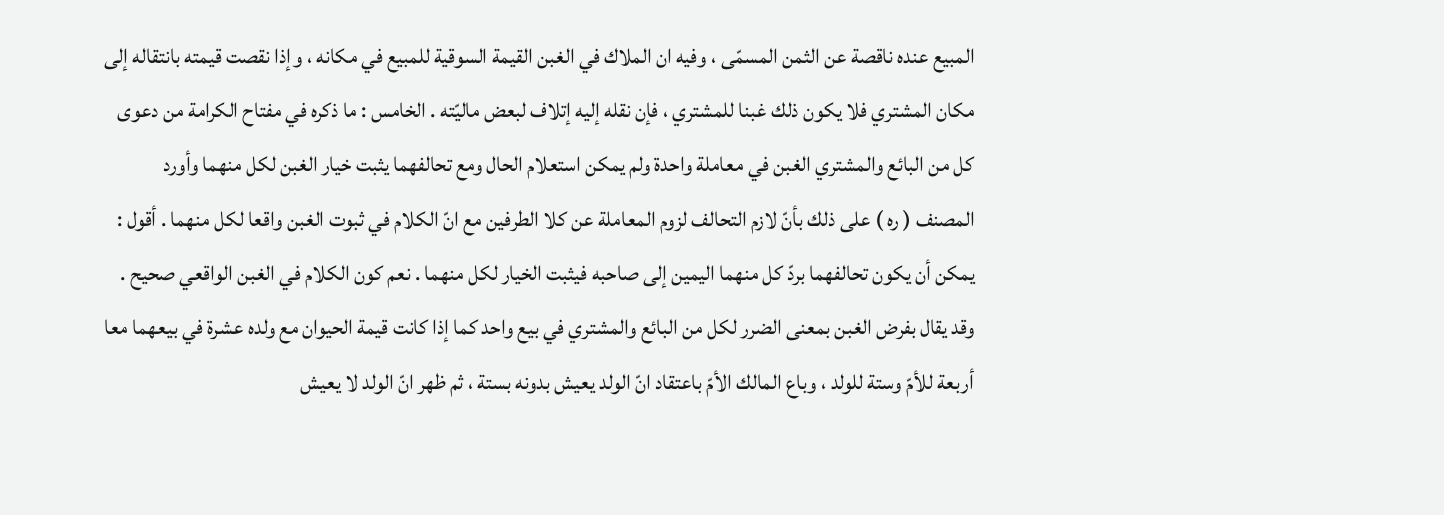المبيع عنده ناقصة عن الثمن المسمّى ، وفيه ان الملاك في الغبن القيمة السوقية للمبيع في مكانه ، وإذا نقصت قيمته بانتقاله إلى مكان المشتري فلا يكون ذلك غبنا للمشتري ، فإن نقله إليه إتلاف لبعض ماليّته . الخامس : ما ذكره في مفتاح الكرامة من دعوى كل من البائع والمشتري الغبن في معاملة واحدة ولم يمكن استعلام الحال ومع تحالفهما يثبت خيار الغبن لكل منهما وأورد المصنف ( ره ) على ذلك بأنّ لازم التحالف لزوم المعاملة عن كلا الطرفين مع انّ الكلام في ثبوت الغبن واقعا لكل منهما . أقول : يمكن أن يكون تحالفهما بردّ كل منهما اليمين إلى صاحبه فيثبت الخيار لكل منهما . نعم كون الكلام في الغبن الواقعي صحيح . وقد يقال بفرض الغبن بمعنى الضرر لكل من البائع والمشتري في بيع واحد كما إذا كانت قيمة الحيوان مع ولده عشرة في بيعهما معا أربعة للأمّ وستة للولد ، وباع المالك الأمّ باعتقاد انّ الولد يعيش بدونه بستة ، ثم ظهر انّ الولد لا يعيش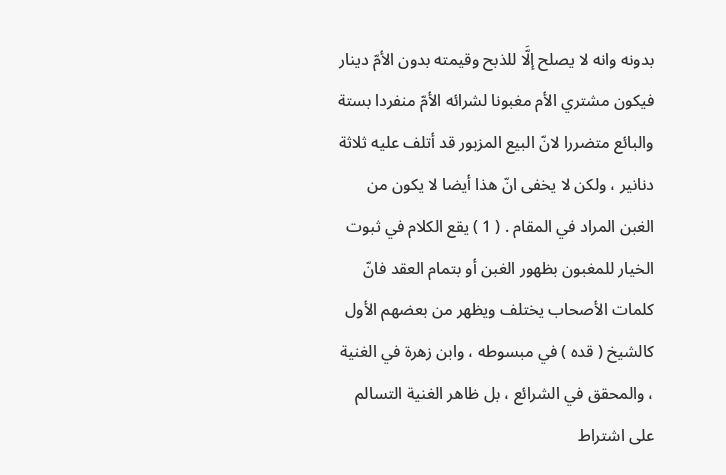بدونه وانه لا يصلح إلَّا للذبح وقيمته بدون الأمّ دينار فيكون مشتري الأم مغبونا لشرائه الأمّ منفردا بستة والبائع متضررا لانّ البيع المزبور قد أتلف عليه ثلاثة دنانير ، ولكن لا يخفى انّ هذا أيضا لا يكون من الغبن المراد في المقام . ( 1 ) يقع الكلام في ثبوت الخيار للمغبون بظهور الغبن أو بتمام العقد فانّ كلمات الأصحاب يختلف ويظهر من بعضهم الأول كالشيخ ( قده ) في مبسوطه ، وابن زهرة في الغنية ، والمحقق في الشرائع ، بل ظاهر الغنية التسالم على اشتراط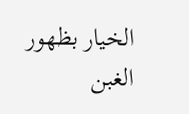الخيار بظهور الغبن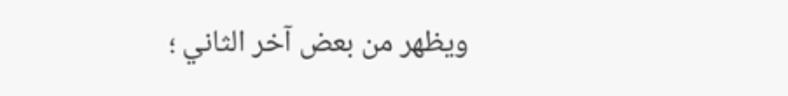ويظهر من بعض آخر الثاني ؛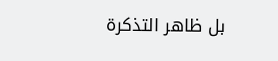بل ظاهر التذكرة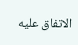الاتفاق عليه